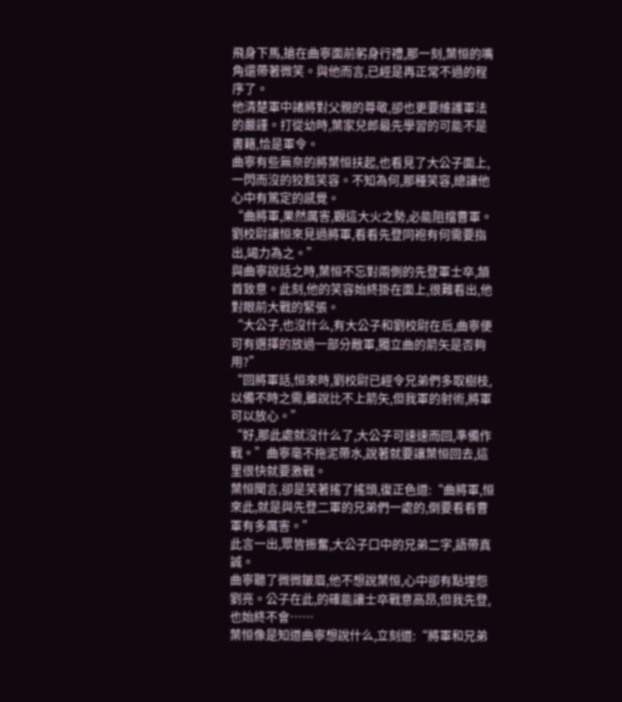飛身下馬,搶在曲寧面前躬身行禮,那一刻,葉恒的嘴角還帶著微笑。與他而言,已經是再正常不過的程序了。
他清楚軍中諸將對父親的尊敬,卻也更要維護軍法的嚴謹。打從幼時,葉家兒郎最先學習的可能不是書籍,恰是軍令。
曲寧有些無奈的將葉恒扶起,也看見了大公子面上,一閃而沒的狡黠笑容。不知為何,那種笑容,總讓他心中有篤定的感覺。
“曲將軍,果然厲害,觀這大火之勢,必能阻擋曹軍。劉校尉讓恒來見過將軍,看看先登同袍有何需要指出,竭力為之。”
與曲寧說話之時,葉恒不忘對兩側的先登軍士卒,頷首致意。此刻,他的笑容始終掛在面上,很難看出,他對眼前大戰的緊張。
“大公子,也沒什么,有大公子和劉校尉在后,曲寧便可有選擇的放過一部分敵軍,獨立曲的箭矢是否夠用?”
“回將軍話,恒來時,劉校尉已經令兄弟們多取樹枝,以備不時之需,雖說比不上箭矢,但我軍的射術,將軍可以放心。”
“好,那此處就沒什么了,大公子可速速而回,準備作戰。”曲寧毫不拖泥帶水,說著就要讓葉恒回去,這里很快就要激戰。
葉恒聞言,卻是笑著搖了搖頭,復正色道:“曲將軍,恒來此,就是與先登二軍的兄弟們一處的,倒要看看曹軍有多厲害。”
此言一出,眾皆振奮,大公子口中的兄弟二字,語帶真誠。
曲寧聽了微微皺眉,他不想說葉恒,心中卻有點埋怨劉亮。公子在此,的確能讓士卒戰意高昂,但我先登,也始終不會……
葉恒像是知道曲寧想說什么,立刻道:“將軍和兄弟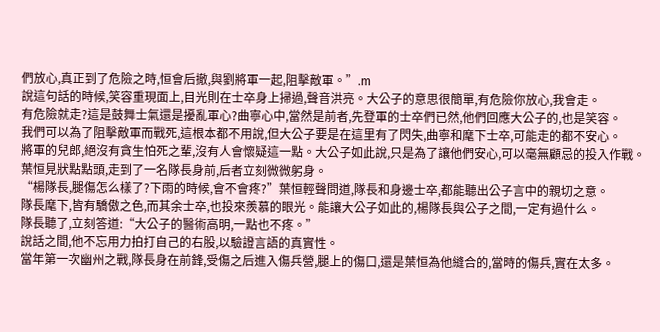們放心,真正到了危險之時,恒會后撤,與劉將軍一起,阻擊敵軍。”.m
說這句話的時候,笑容重現面上,目光則在士卒身上掃過,聲音洪亮。大公子的意思很簡單,有危險你放心,我會走。
有危險就走?這是鼓舞士氣還是擾亂軍心?曲寧心中,當然是前者,先登軍的士卒們已然,他們回應大公子的,也是笑容。
我們可以為了阻擊敵軍而戰死,這根本都不用說,但大公子要是在這里有了閃失,曲寧和麾下士卒,可能走的都不安心。
將軍的兒郎,絕沒有貪生怕死之輩,沒有人會懷疑這一點。大公子如此說,只是為了讓他們安心,可以毫無顧忌的投入作戰。
葉恒見狀點點頭,走到了一名隊長身前,后者立刻微微躬身。
“楊隊長,腿傷怎么樣了?下雨的時候,會不會疼?”葉恒輕聲問道,隊長和身邊士卒,都能聽出公子言中的親切之意。
隊長麾下,皆有驕傲之色,而其余士卒,也投來羨慕的眼光。能讓大公子如此的,楊隊長與公子之間,一定有過什么。
隊長聽了,立刻答道:“大公子的醫術高明,一點也不疼。”
說話之間,他不忘用力拍打自己的右股,以驗證言語的真實性。
當年第一次幽州之戰,隊長身在前鋒,受傷之后進入傷兵營,腿上的傷口,還是葉恒為他縫合的,當時的傷兵,實在太多。